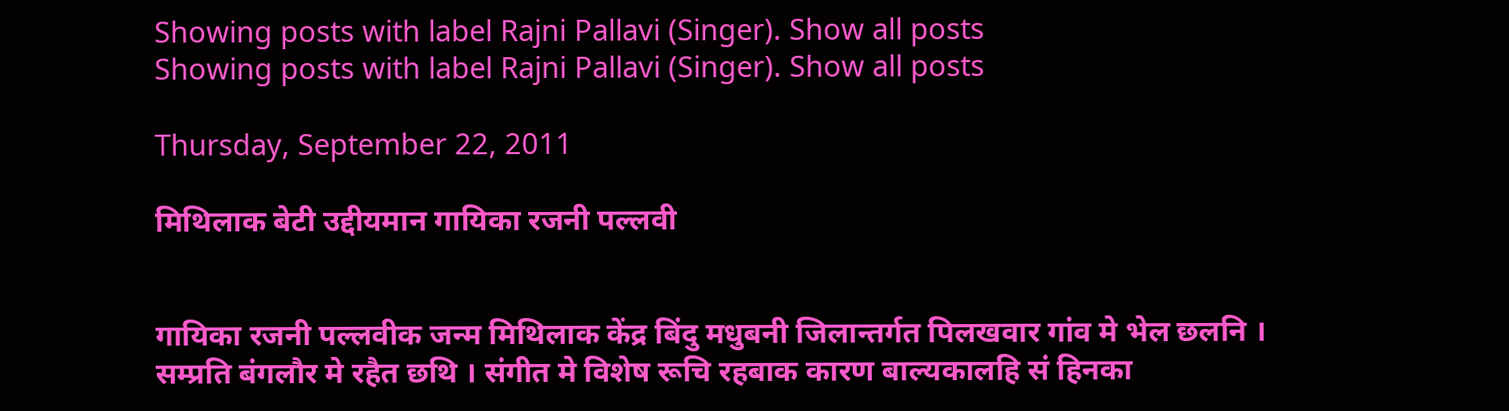Showing posts with label Rajni Pallavi (Singer). Show all posts
Showing posts with label Rajni Pallavi (Singer). Show all posts

Thursday, September 22, 2011

मिथिलाक बेटी उद्दीयमान गायिका रजनी पल्लवी


गायिका रजनी पल्लवीक जन्म मिथिलाक केंद्र बिंदु मधुबनी जिलान्तर्गत पिलखवार गांव मे भेल छलनि । सम्प्रति बंगलौर मे रहैत छथि । संगीत मे विशेष रूचि रहबाक कारण बाल्यकालहि सं हिनका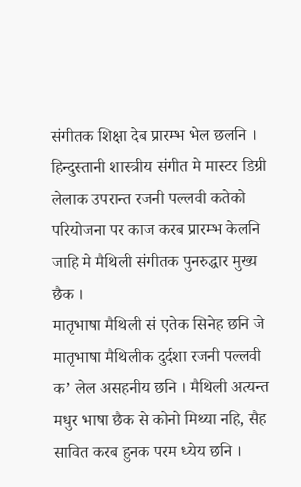संगीतक शिक्षा देब प्रारम्भ भेल छलनि । हिन्दुस्तानी शास्त्रीय संगीत मे मास्टर डिग्री लेलाक उपरान्त रजनी पल्लवी कतेको परियोजना पर काज करब प्रारम्भ केलनि जाहि मे मैथिली संगीतक पुनरुद्धार मुख्य छैक ।
मातृभाषा मैथिली सं एतेक सिनेह छनि जे मातृभाषा मैथिलीक दुर्दशा रजनी पल्लवी क’ लेल असहनीय छनि । मैथिली अत्यन्त मधुर भाषा छैक से कोनो मिथ्या नहि, सैह सावित करब हुनक परम ध्येय छनि ।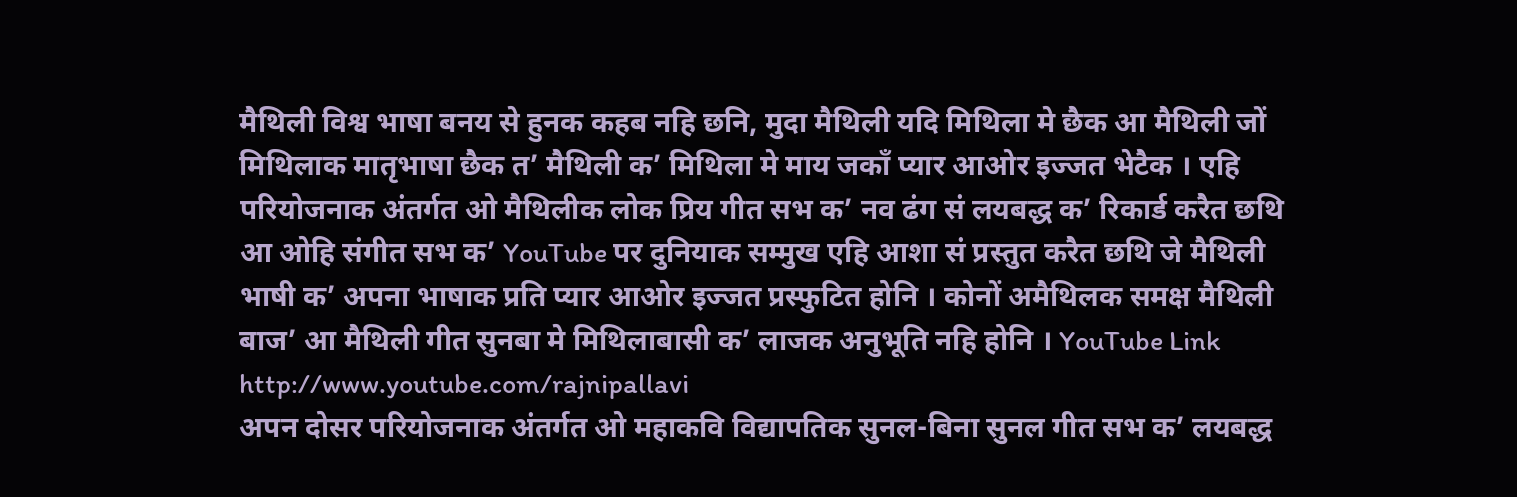मैथिली विश्व भाषा बनय से हुनक कहब नहि छनि, मुदा मैथिली यदि मिथिला मे छैक आ मैथिली जों मिथिलाक मातृभाषा छैक त’ मैथिली क’ मिथिला मे माय जकाँ प्यार आओर इज्जत भेटैक । एहि परियोजनाक अंतर्गत ओ मैथिलीक लोक प्रिय गीत सभ क’ नव ढंग सं लयबद्ध क’ रिकार्ड करैत छथि आ ओहि संगीत सभ क’ YouTube पर दुनियाक सम्मुख एहि आशा सं प्रस्तुत करैत छथि जे मैथिली भाषी क’ अपना भाषाक प्रति प्यार आओर इज्जत प्रस्फुटित होनि । कोनों अमैथिलक समक्ष मैथिली बाज’ आ मैथिली गीत सुनबा मे मिथिलाबासी क’ लाजक अनुभूति नहि होनि । YouTube Link http://www.youtube.com/rajnipallavi
अपन दोसर परियोजनाक अंतर्गत ओ महाकवि विद्यापतिक सुनल-बिना सुनल गीत सभ क’ लयबद्ध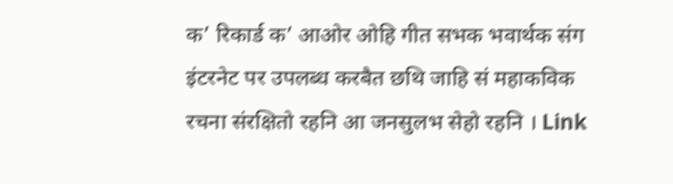क’ रिकार्ड क’ आओर ओहि गीत सभक भवार्थक संग इंटरनेट पर उपलब्ध करबैत छथि जाहि सं महाकविक रचना संरक्षितो रहनि आ जनसुलभ सेहो रहनि । Link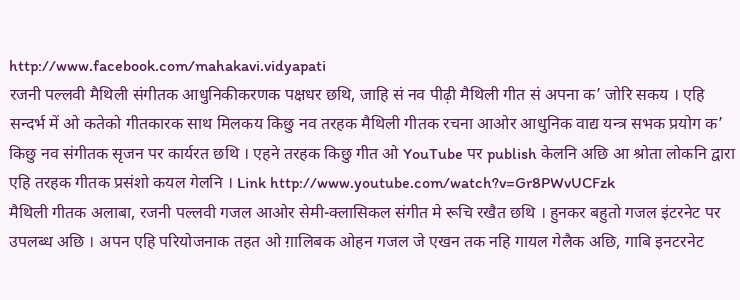http://www.facebook.com/mahakavi.vidyapati
रजनी पल्लवी मैथिली संगीतक आधुनिकीकरणक पक्षधर छथि, जाहि सं नव पीढ़ी मैथिली गीत सं अपना क’ जोरि सकय । एहि सन्दर्भ में ओ कतेको गीतकारक साथ मिलकय किछु नव तरहक मैथिली गीतक रचना आओर आधुनिक वाद्य यन्त्र सभक प्रयोग क’ किछु नव संगीतक सृजन पर कार्यरत छथि । एहने तरहक किछु गीत ओ YouTube पर publish केलनि अछि आ श्रोता लोकनि द्वारा एहि तरहक गीतक प्रसंशो कयल गेलनि । Link http://www.youtube.com/watch?v=Gr8PWvUCFzk
मैथिली गीतक अलाबा, रजनी पल्लवी गजल आओर सेमी-क्लासिकल संगीत मे रूचि रखैत छथि । हुनकर बहुतो गजल इंटरनेट पर उपलब्ध अछि । अपन एहि परियोजनाक तहत ओ ग़ालिबक ओहन गजल जे एखन तक नहि गायल गेलैक अछि, गाबि इनटरनेट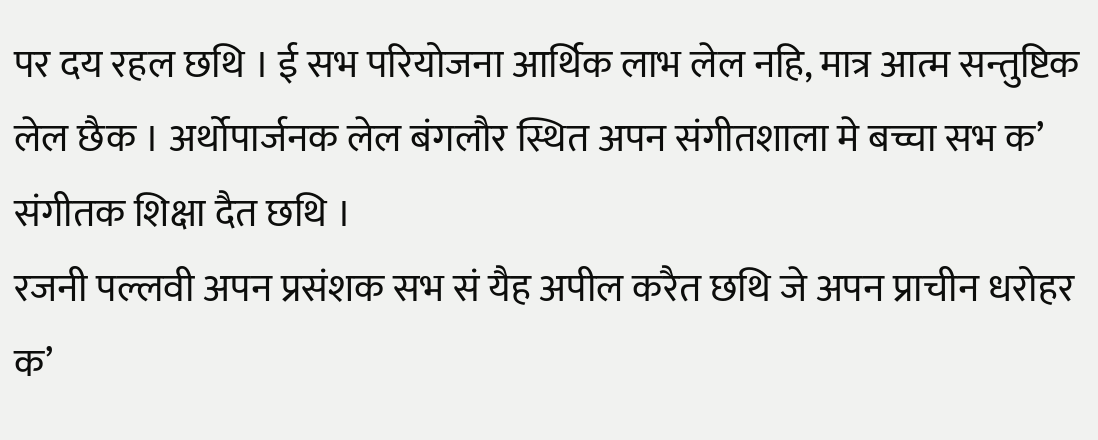पर दय रहल छथि । ई सभ परियोजना आर्थिक लाभ लेल नहि, मात्र आत्म सन्तुष्टिक लेल छैक । अर्थोपार्जनक लेल बंगलौर स्थित अपन संगीतशाला मे बच्चा सभ क’ संगीतक शिक्षा दैत छथि ।
रजनी पल्लवी अपन प्रसंशक सभ सं यैह अपील करैत छथि जे अपन प्राचीन धरोहर क’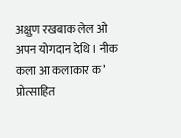अक्षुण रखबाक लेल ओ अपन योगदान देथि । नीक कला आ कलाकार क’ प्रोत्साहित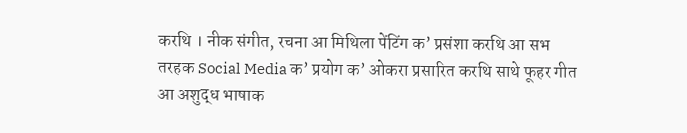करथि । नीक संगीत, रचना आ मिथिला पेंटिंग क’ प्रसंशा करथि आ सभ तरहक Social Media क’ प्रयोग क’ ओकरा प्रसारित करथि साथे फूहर गीत आ अशुद्ध भाषाक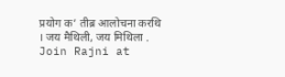प्रयोग क’ तीब्र आलोचना करथि । जय मैथिली, जय मिथिला .
Join Rajni at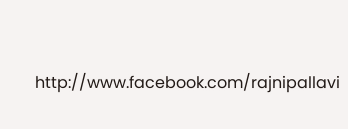http://www.facebook.com/rajnipallavi